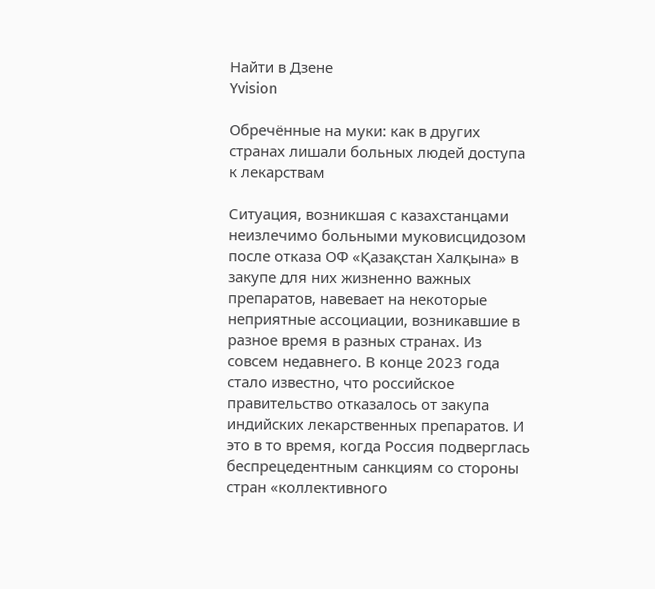Найти в Дзене
Yvision

Обречённые на муки: как в других странах лишали больных людей доступа к лекарствам

Ситуация, возникшая с казахстанцами неизлечимо больными муковисцидозом после отказа ОФ «Қазақстан Халқына» в закупе для них жизненно важных препаратов, навевает на некоторые неприятные ассоциации, возникавшие в разное время в разных странах. Из совсем недавнего. В конце 2023 года стало известно, что российское правительство отказалось от закупа индийских лекарственных препаратов. И это в то время, когда Россия подверглась беспрецедентным санкциям со стороны стран «коллективного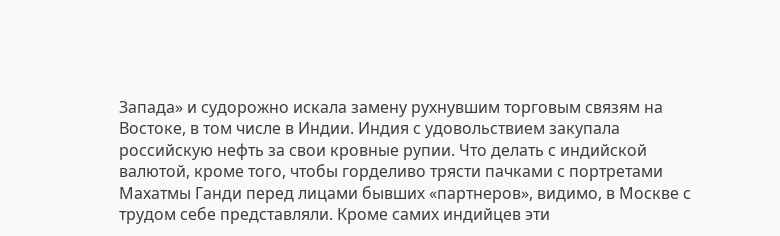Запада» и судорожно искала замену рухнувшим торговым связям на Востоке, в том числе в Индии. Индия с удовольствием закупала российскую нефть за свои кровные рупии. Что делать с индийской валютой, кроме того, чтобы горделиво трясти пачками с портретами Махатмы Ганди перед лицами бывших «партнеров», видимо, в Москве с трудом себе представляли. Кроме самих индийцев эти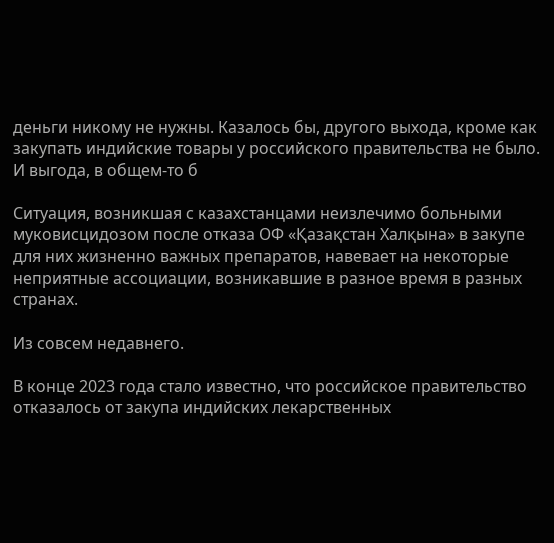деньги никому не нужны. Казалось бы, другого выхода, кроме как закупать индийские товары у российского правительства не было. И выгода, в общем-то б

Ситуация, возникшая с казахстанцами неизлечимо больными муковисцидозом после отказа ОФ «Қазақстан Халқына» в закупе для них жизненно важных препаратов, навевает на некоторые неприятные ассоциации, возникавшие в разное время в разных странах.

Из совсем недавнего.

В конце 2023 года стало известно, что российское правительство отказалось от закупа индийских лекарственных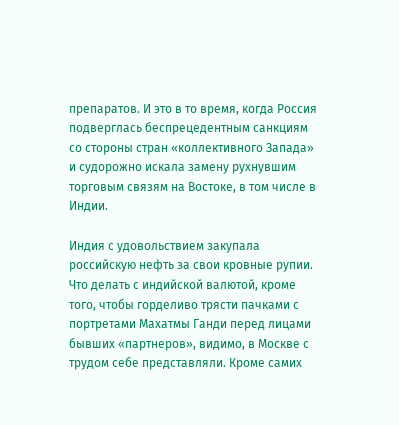препаратов. И это в то время, когда Россия подверглась беспрецедентным санкциям со стороны стран «коллективного Запада» и судорожно искала замену рухнувшим торговым связям на Востоке, в том числе в Индии.

Индия с удовольствием закупала российскую нефть за свои кровные рупии. Что делать с индийской валютой, кроме того, чтобы горделиво трясти пачками с портретами Махатмы Ганди перед лицами бывших «партнеров», видимо, в Москве с трудом себе представляли. Кроме самих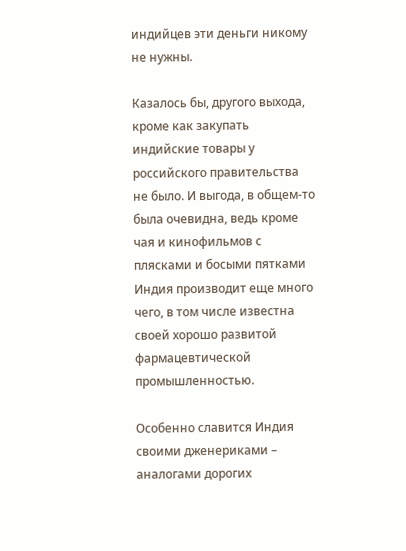индийцев эти деньги никому не нужны.

Казалось бы, другого выхода, кроме как закупать индийские товары у российского правительства не было. И выгода, в общем-то была очевидна, ведь кроме чая и кинофильмов с плясками и босыми пятками Индия производит еще много чего, в том числе известна своей хорошо развитой фармацевтической промышленностью.

Особенно славится Индия своими дженериками – аналогами дорогих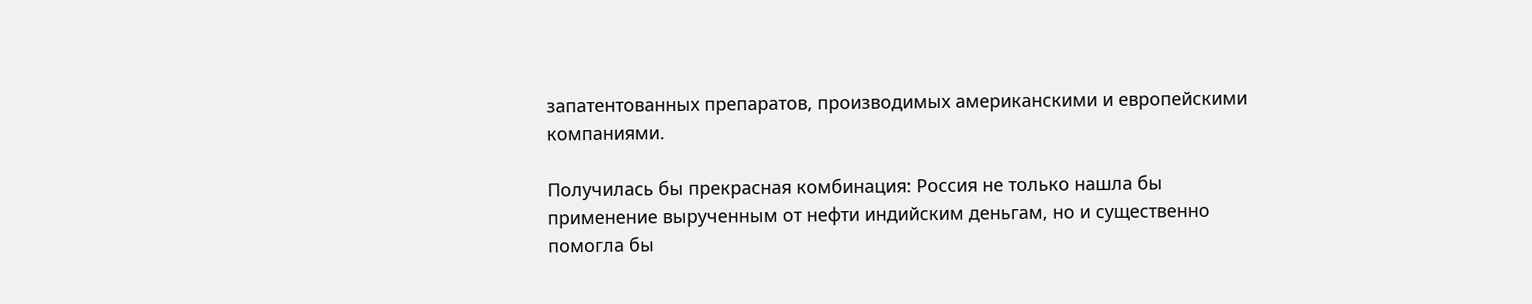запатентованных препаратов, производимых американскими и европейскими компаниями.

Получилась бы прекрасная комбинация: Россия не только нашла бы применение вырученным от нефти индийским деньгам, но и существенно помогла бы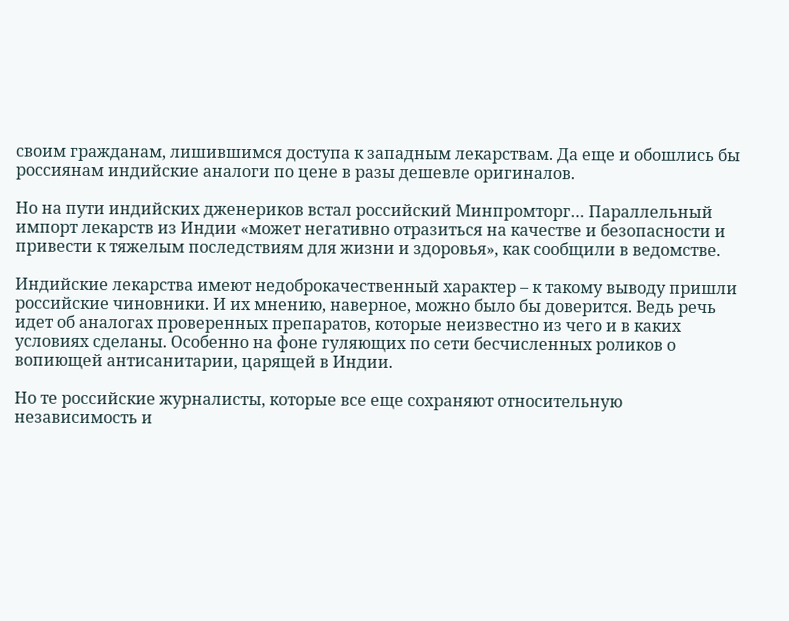своим гражданам, лишившимся доступа к западным лекарствам. Да еще и обошлись бы россиянам индийские аналоги по цене в разы дешевле оригиналов.

Но на пути индийских дженериков встал российский Минпромторг… Параллельный импорт лекарств из Индии «может негативно отразиться на качестве и безопасности и привести к тяжелым последствиям для жизни и здоровья», как сообщили в ведомстве.

Индийские лекарства имеют недоброкачественный характер – к такому выводу пришли российские чиновники. И их мнению, наверное, можно было бы доверится. Ведь речь идет об аналогах проверенных препаратов, которые неизвестно из чего и в каких условиях сделаны. Особенно на фоне гуляющих по сети бесчисленных роликов о вопиющей антисанитарии, царящей в Индии.

Но те российские журналисты, которые все еще сохраняют относительную независимость и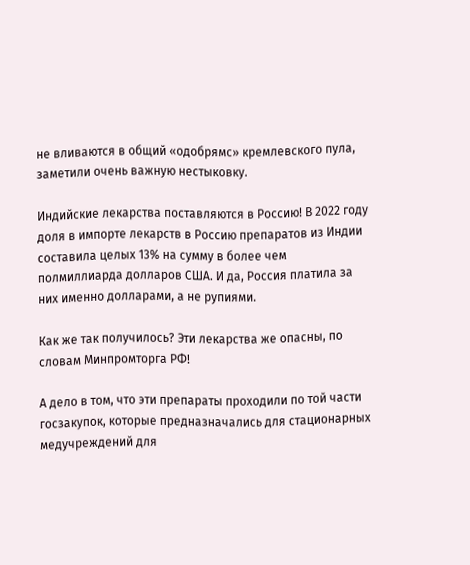не вливаются в общий «одобрямс» кремлевского пула, заметили очень важную нестыковку.

Индийские лекарства поставляются в Россию! В 2022 году доля в импорте лекарств в Россию препаратов из Индии составила целых 13% на сумму в более чем полмиллиарда долларов США. И да, Россия платила за них именно долларами, а не рупиями.

Как же так получилось? Эти лекарства же опасны, по словам Минпромторга РФ!

А дело в том, что эти препараты проходили по той части госзакупок, которые предназначались для стационарных медучреждений для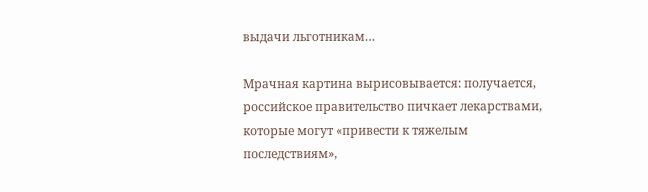выдачи льготникам…

Мрачная картина вырисовывается: получается, российское правительство пичкает лекарствами, которые могут «привести к тяжелым последствиям»,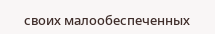своих малообеспеченных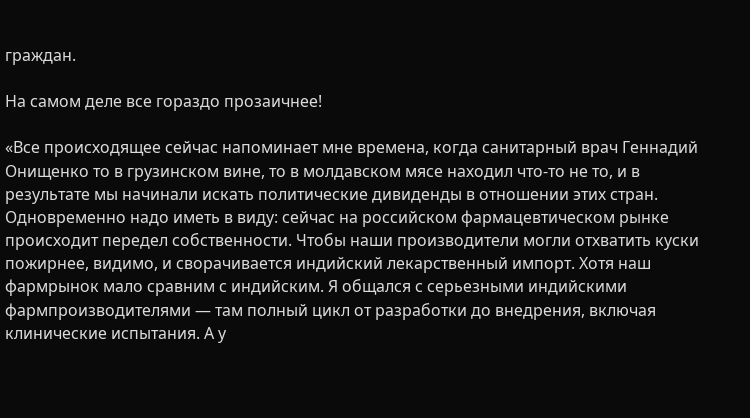граждан.

На самом деле все гораздо прозаичнее!

«Все происходящее сейчас напоминает мне времена, когда санитарный врач Геннадий Онищенко то в грузинском вине, то в молдавском мясе находил что-то не то, и в результате мы начинали искать политические дивиденды в отношении этих стран. Одновременно надо иметь в виду: сейчас на российском фармацевтическом рынке происходит передел собственности. Чтобы наши производители могли отхватить куски пожирнее, видимо, и сворачивается индийский лекарственный импорт. Хотя наш фармрынок мало сравним с индийским. Я общался с серьезными индийскими фармпроизводителями — там полный цикл от разработки до внедрения, включая клинические испытания. А у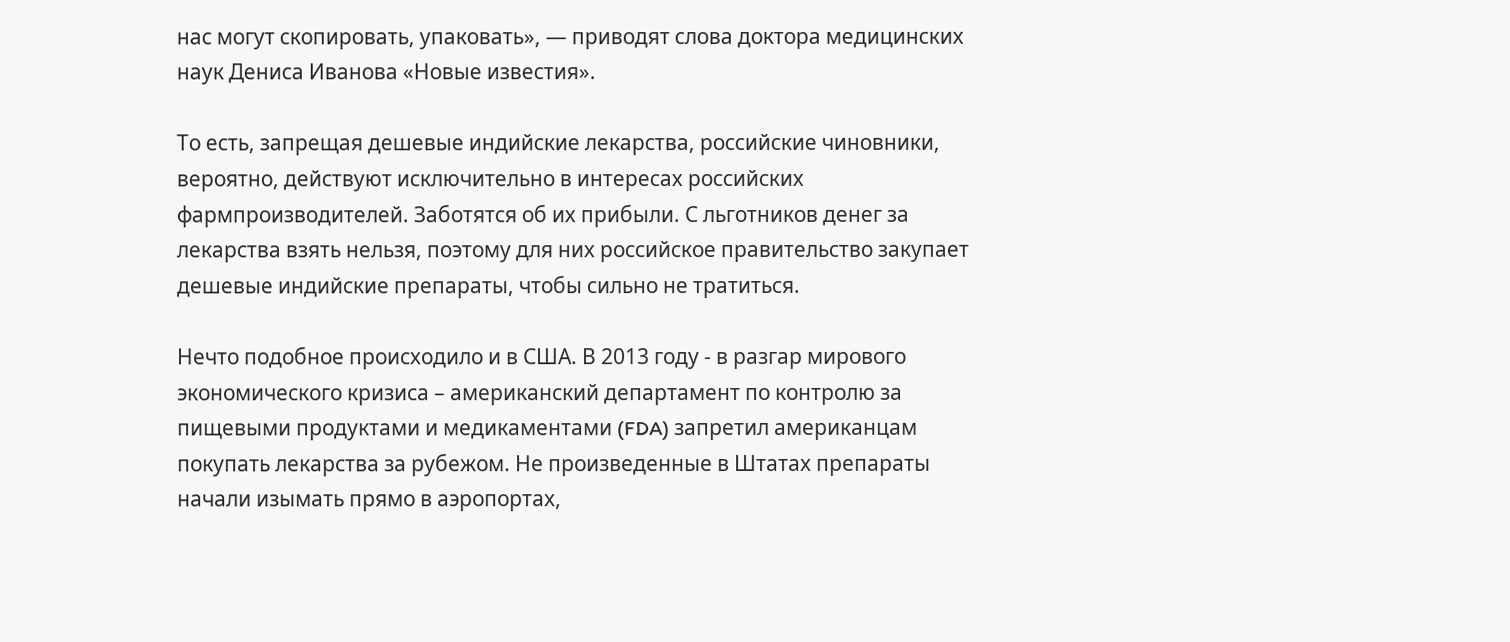нас могут скопировать, упаковать», — приводят слова доктора медицинских наук Дениса Иванова «Новые известия».

То есть, запрещая дешевые индийские лекарства, российские чиновники, вероятно, действуют исключительно в интересах российских фармпроизводителей. Заботятся об их прибыли. С льготников денег за лекарства взять нельзя, поэтому для них российское правительство закупает дешевые индийские препараты, чтобы сильно не тратиться.

Нечто подобное происходило и в США. В 2013 году - в разгар мирового экономического кризиса – американский департамент по контролю за пищевыми продуктами и медикаментами (FDA) запретил американцам покупать лекарства за рубежом. Не произведенные в Штатах препараты начали изымать прямо в аэропортах,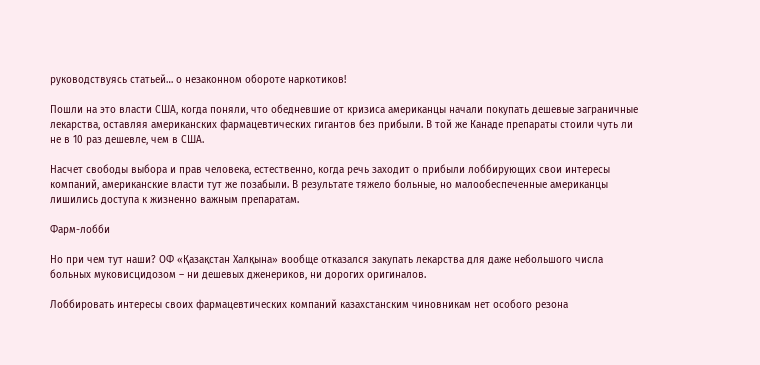руководствуясь статьей… о незаконном обороте наркотиков!

Пошли на это власти США, когда поняли, что обедневшие от кризиса американцы начали покупать дешевые заграничные лекарства, оставляя американских фармацевтических гигантов без прибыли. В той же Канаде препараты стоили чуть ли не в 10 раз дешевле, чем в США.

Насчет свободы выбора и прав человека, естественно, когда речь заходит о прибыли лоббирующих свои интересы компаний, американские власти тут же позабыли. В результате тяжело больные, но малообеспеченные американцы лишились доступа к жизненно важным препаратам.

Фарм-лобби

Но при чем тут наши? ОФ «Қазақстан Халқына» вообще отказался закупать лекарства для даже небольшого числа больных муковисцидозом – ни дешевых дженериков, ни дорогих оригиналов.

Лоббировать интересы своих фармацевтических компаний казахстанским чиновникам нет особого резона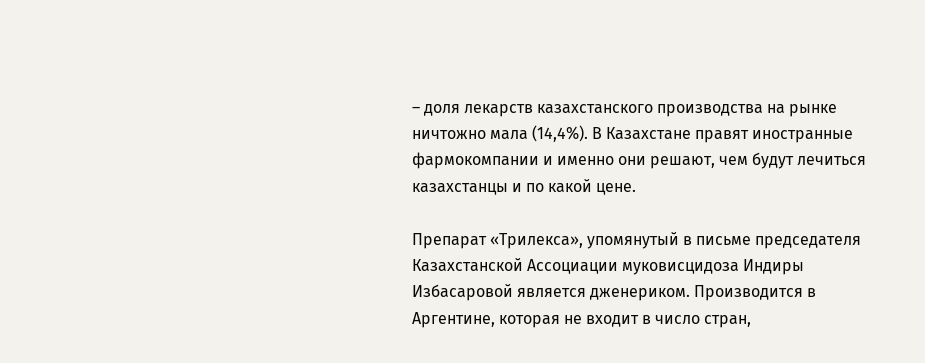– доля лекарств казахстанского производства на рынке ничтожно мала (14,4%). В Казахстане правят иностранные фармокомпании и именно они решают, чем будут лечиться казахстанцы и по какой цене.

Препарат «Трилекса», упомянутый в письме председателя Казахстанской Ассоциации муковисцидоза Индиры Избасаровой является дженериком. Производится в Аргентине, которая не входит в число стран,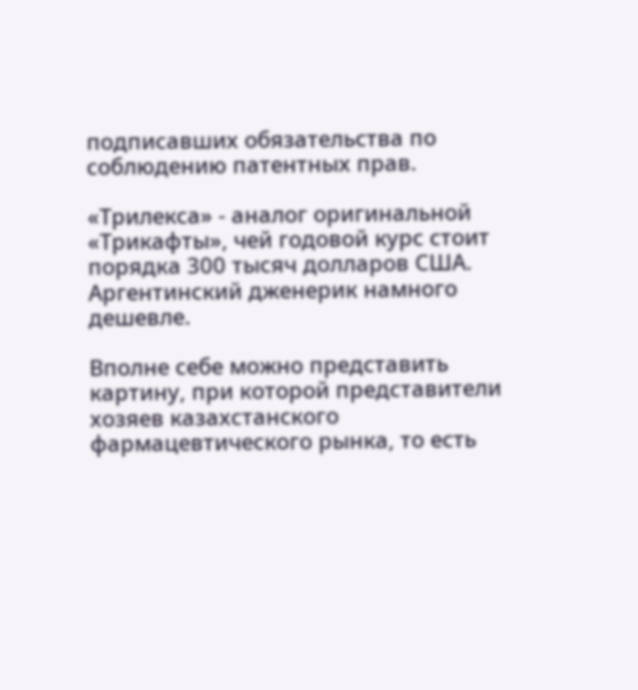подписавших обязательства по соблюдению патентных прав.

«Трилекса» - аналог оригинальной «Трикафты», чей годовой курс стоит порядка 300 тысяч долларов США. Аргентинский дженерик намного дешевле.

Вполне себе можно представить картину, при которой представители хозяев казахстанского фармацевтического рынка, то есть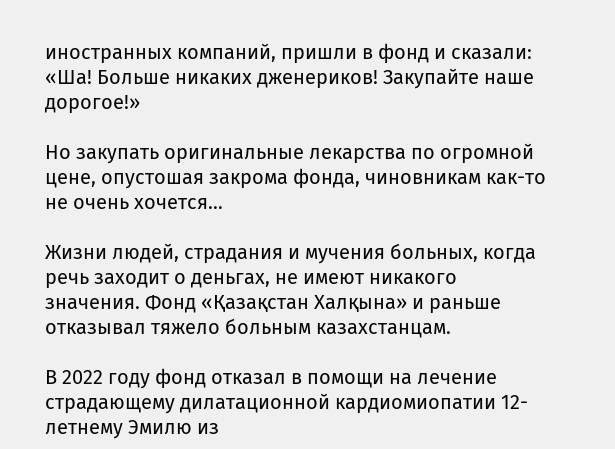иностранных компаний, пришли в фонд и сказали: «Ша! Больше никаких дженериков! Закупайте наше дорогое!»

Но закупать оригинальные лекарства по огромной цене, опустошая закрома фонда, чиновникам как-то не очень хочется…

Жизни людей, страдания и мучения больных, когда речь заходит о деньгах, не имеют никакого значения. Фонд «Қазақстан Халқына» и раньше отказывал тяжело больным казахстанцам.

В 2022 году фонд отказал в помощи на лечение страдающему дилатационной кардиомиопатии 12-летнему Эмилю из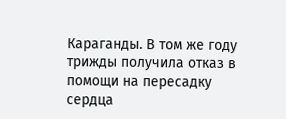Караганды. В том же году трижды получила отказ в помощи на пересадку сердца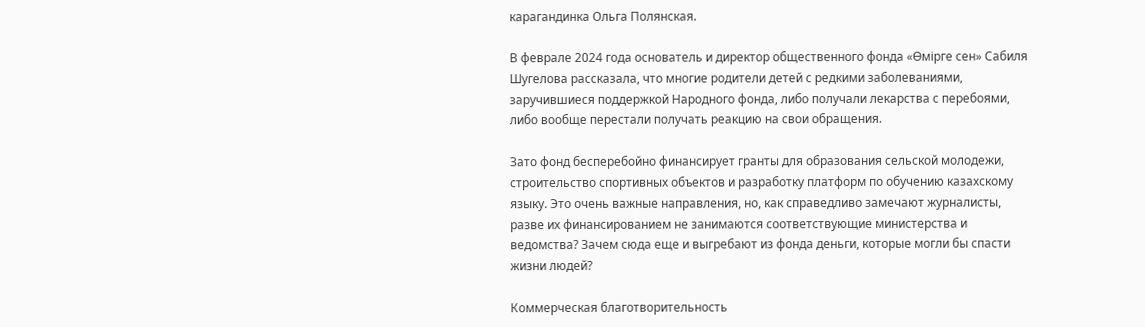карагандинка Ольга Полянская.

В феврале 2024 года основатель и директор общественного фонда «Өмірге сен» Сабиля Шугелова рассказала, что многие родители детей с редкими заболеваниями, заручившиеся поддержкой Народного фонда, либо получали лекарства с перебоями, либо вообще перестали получать реакцию на свои обращения.

Зато фонд бесперебойно финансирует гранты для образования сельской молодежи, строительство спортивных объектов и разработку платформ по обучению казахскому языку. Это очень важные направления, но, как справедливо замечают журналисты, разве их финансированием не занимаются соответствующие министерства и ведомства? Зачем сюда еще и выгребают из фонда деньги, которые могли бы спасти жизни людей?

Коммерческая благотворительность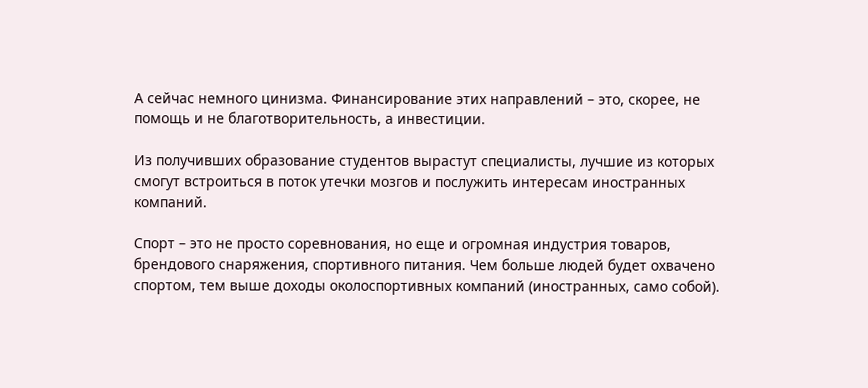А сейчас немного цинизма. Финансирование этих направлений – это, скорее, не помощь и не благотворительность, а инвестиции.

Из получивших образование студентов вырастут специалисты, лучшие из которых смогут встроиться в поток утечки мозгов и послужить интересам иностранных компаний.

Спорт – это не просто соревнования, но еще и огромная индустрия товаров, брендового снаряжения, спортивного питания. Чем больше людей будет охвачено спортом, тем выше доходы околоспортивных компаний (иностранных, само собой).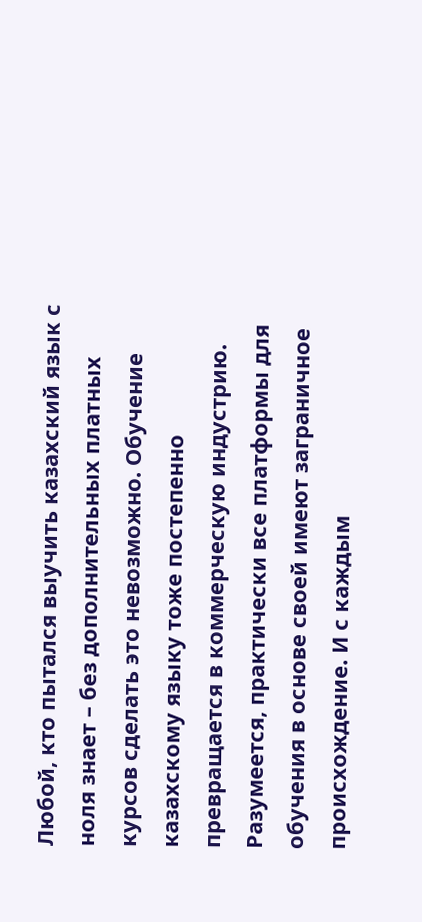Любой, кто пытался выучить казахский язык с ноля знает – без дополнительных платных курсов сделать это невозможно. Обучение казахскому языку тоже постепенно превращается в коммерческую индустрию. Разумеется, практически все платформы для обучения в основе своей имеют заграничное происхождение. И с каждым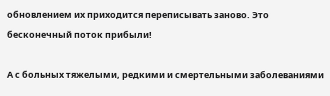обновлением их приходится переписывать заново. Это бесконечный поток прибыли!

А с больных тяжелыми, редкими и смертельными заболеваниями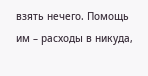взять нечего. Помощь им – расходы в никуда,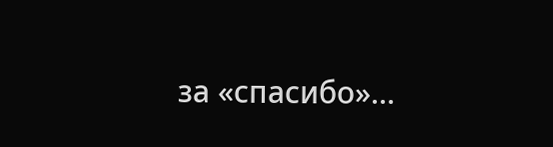за «спасибо»…